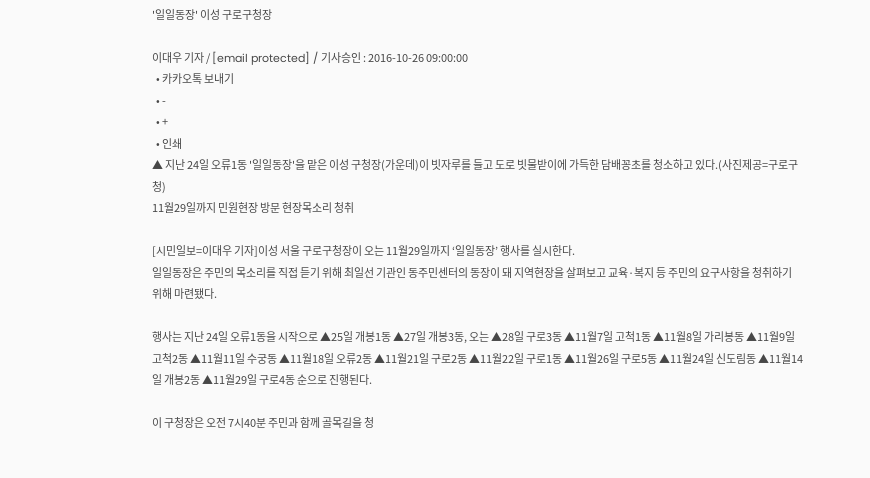'일일동장' 이성 구로구청장

이대우 기자 / [email protected] / 기사승인 : 2016-10-26 09:00:00
  • 카카오톡 보내기
  • -
  • +
  • 인쇄
▲ 지난 24일 오류1동 '일일동장'을 맡은 이성 구청장(가운데)이 빗자루를 들고 도로 빗물받이에 가득한 담배꽁초를 청소하고 있다.(사진제공=구로구청)
11월29일까지 민원현장 방문 현장목소리 청취

[시민일보=이대우 기자]이성 서울 구로구청장이 오는 11월29일까지 ‘일일동장’ 행사를 실시한다.
일일동장은 주민의 목소리를 직접 듣기 위해 최일선 기관인 동주민센터의 동장이 돼 지역현장을 살펴보고 교육·복지 등 주민의 요구사항을 청취하기 위해 마련됐다.

행사는 지난 24일 오류1동을 시작으로 ▲25일 개봉1동 ▲27일 개봉3동, 오는 ▲28일 구로3동 ▲11월7일 고척1동 ▲11월8일 가리봉동 ▲11월9일 고척2동 ▲11월11일 수궁동 ▲11월18일 오류2동 ▲11월21일 구로2동 ▲11월22일 구로1동 ▲11월26일 구로5동 ▲11월24일 신도림동 ▲11월14일 개봉2동 ▲11월29일 구로4동 순으로 진행된다.

이 구청장은 오전 7시40분 주민과 함께 골목길을 청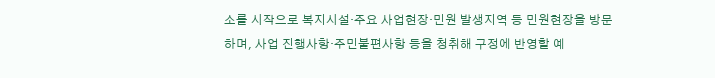소를 시작으로 복지시설·주요 사업현장·민원 발생지역 등 민원현장을 방문하며, 사업 진행사항·주민불편사항 등을 청취해 구정에 반영할 예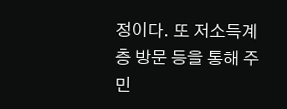정이다. 또 저소득계층 방문 등을 통해 주민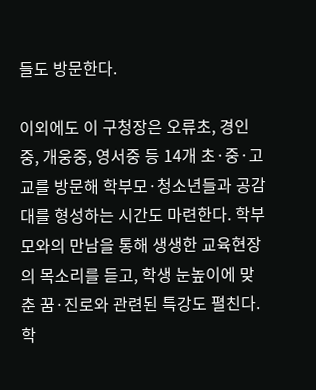들도 방문한다.

이외에도 이 구청장은 오류초, 경인중, 개웅중, 영서중 등 14개 초·중·고교를 방문해 학부모·청소년들과 공감대를 형성하는 시간도 마련한다. 학부모와의 만남을 통해 생생한 교육현장의 목소리를 듣고, 학생 눈높이에 맞춘 꿈·진로와 관련된 특강도 펼친다. 학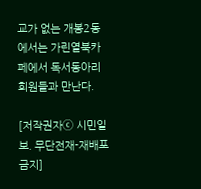교가 없는 개봉2동에서는 가린열북카페에서 독서동아리 회원들과 만난다.

[저작권자ⓒ 시민일보. 무단전재-재배포 금지]